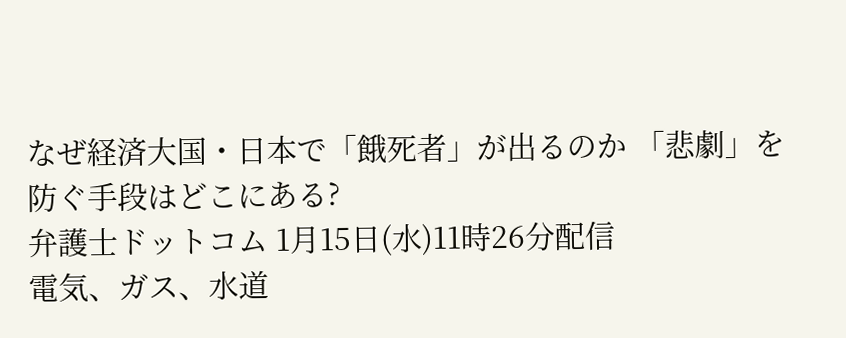なぜ経済大国・日本で「餓死者」が出るのか 「悲劇」を防ぐ手段はどこにある?
弁護士ドットコム 1月15日(水)11時26分配信
電気、ガス、水道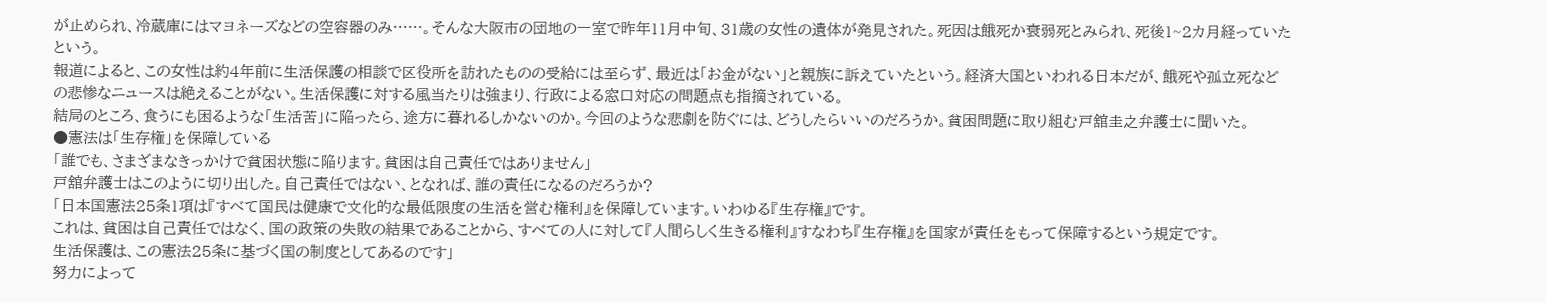が止められ、冷蔵庫にはマヨネーズなどの空容器のみ……。そんな大阪市の団地の一室で昨年11月中旬、31歳の女性の遺体が発見された。死因は餓死か衰弱死とみられ、死後1~2カ月経っていたという。
報道によると、この女性は約4年前に生活保護の相談で区役所を訪れたものの受給には至らず、最近は「お金がない」と親族に訴えていたという。経済大国といわれる日本だが、餓死や孤立死などの悲惨なニュースは絶えることがない。生活保護に対する風当たりは強まり、行政による窓口対応の問題点も指摘されている。
結局のところ、食うにも困るような「生活苦」に陥ったら、途方に暮れるしかないのか。今回のような悲劇を防ぐには、どうしたらいいのだろうか。貧困問題に取り組む戸舘圭之弁護士に聞いた。
●憲法は「生存権」を保障している
「誰でも、さまざまなきっかけで貧困状態に陥ります。貧困は自己責任ではありません」
戸舘弁護士はこのように切り出した。自己責任ではない、となれば、誰の責任になるのだろうか?
「日本国憲法25条1項は『すべて国民は健康で文化的な最低限度の生活を営む権利』を保障しています。いわゆる『生存権』です。
これは、貧困は自己責任ではなく、国の政策の失敗の結果であることから、すべての人に対して『人間らしく生きる権利』すなわち『生存権』を国家が責任をもって保障するという規定です。
生活保護は、この憲法25条に基づく国の制度としてあるのです」
努力によって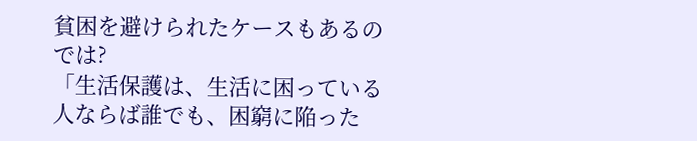貧困を避けられたケースもあるのでは?
「生活保護は、生活に困っている人ならば誰でも、困窮に陥った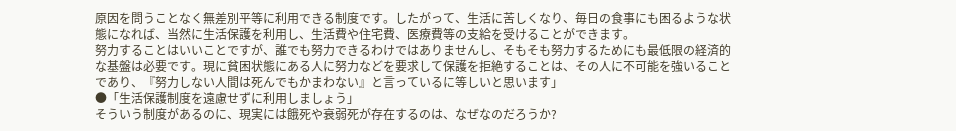原因を問うことなく無差別平等に利用できる制度です。したがって、生活に苦しくなり、毎日の食事にも困るような状態になれば、当然に生活保護を利用し、生活費や住宅費、医療費等の支給を受けることができます。
努力することはいいことですが、誰でも努力できるわけではありませんし、そもそも努力するためにも最低限の経済的な基盤は必要です。現に貧困状態にある人に努力などを要求して保護を拒絶することは、その人に不可能を強いることであり、『努力しない人間は死んでもかまわない』と言っているに等しいと思います」
●「生活保護制度を遠慮せずに利用しましょう」
そういう制度があるのに、現実には餓死や衰弱死が存在するのは、なぜなのだろうか?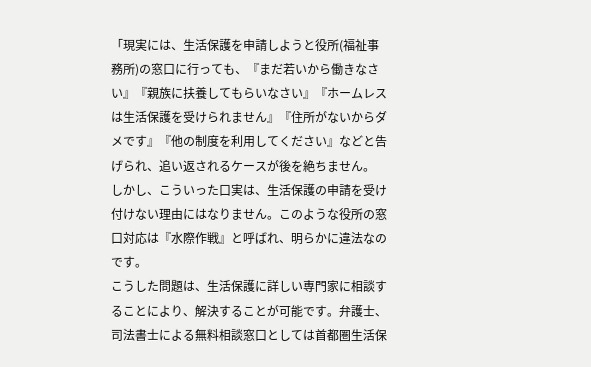「現実には、生活保護を申請しようと役所(福祉事務所)の窓口に行っても、『まだ若いから働きなさい』『親族に扶養してもらいなさい』『ホームレスは生活保護を受けられません』『住所がないからダメです』『他の制度を利用してください』などと告げられ、追い返されるケースが後を絶ちません。
しかし、こういった口実は、生活保護の申請を受け付けない理由にはなりません。このような役所の窓口対応は『水際作戦』と呼ばれ、明らかに違法なのです。
こうした問題は、生活保護に詳しい専門家に相談することにより、解決することが可能です。弁護士、司法書士による無料相談窓口としては首都圏生活保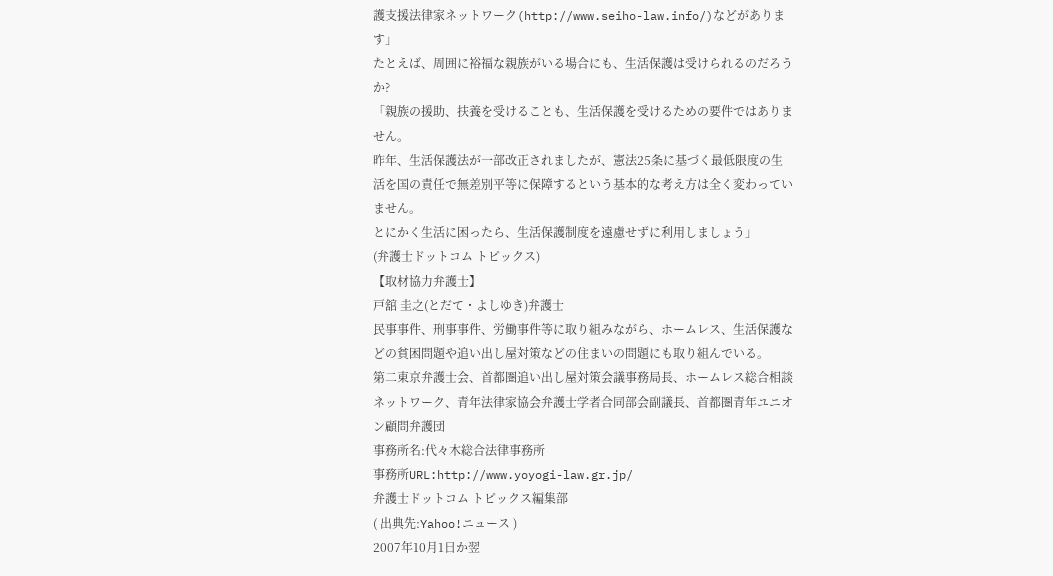護支援法律家ネットワーク(http://www.seiho-law.info/)などがあります」
たとえば、周囲に裕福な親族がいる場合にも、生活保護は受けられるのだろうか?
「親族の援助、扶養を受けることも、生活保護を受けるための要件ではありません。
昨年、生活保護法が一部改正されましたが、憲法25条に基づく最低限度の生活を国の責任で無差別平等に保障するという基本的な考え方は全く変わっていません。
とにかく生活に困ったら、生活保護制度を遠慮せずに利用しましょう」
(弁護士ドットコム トピックス)
【取材協力弁護士】
戸舘 圭之(とだて・よしゆき)弁護士
民事事件、刑事事件、労働事件等に取り組みながら、ホームレス、生活保護などの貧困問題や追い出し屋対策などの住まいの問題にも取り組んでいる。
第二東京弁護士会、首都圏追い出し屋対策会議事務局長、ホームレス総合相談ネットワーク、青年法律家協会弁護士学者合同部会副議長、首都圏青年ユニオン顧問弁護団
事務所名:代々木総合法律事務所
事務所URL:http://www.yoyogi-law.gr.jp/
弁護士ドットコム トピックス編集部
( 出典先:Yahoo!ニュース )
2007年10月1日か翌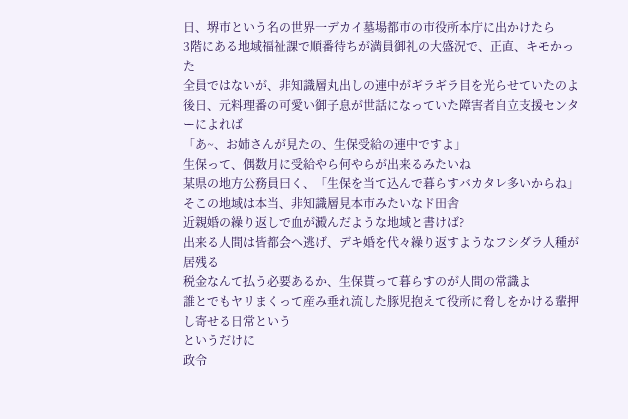日、堺市という名の世界一デカイ墓場都市の市役所本庁に出かけたら
3階にある地域福祉課で順番待ちが満員御礼の大盛況で、正直、キモかった
全員ではないが、非知識層丸出しの連中がギラギラ目を光らせていたのよ
後日、元料理番の可愛い御子息が世話になっていた障害者自立支援センターによれば
「あ~、お姉さんが見たの、生保受給の連中ですよ」
生保って、偶数月に受給やら何やらが出来るみたいね
某県の地方公務員曰く、「生保を当て込んで暮らすバカタレ多いからね」
そこの地域は本当、非知識層見本市みたいなド田舎
近親婚の繰り返しで血が澱んだような地域と書けば?
出来る人間は皆都会へ逃げ、デキ婚を代々繰り返すようなフシダラ人種が居残る
税金なんて払う必要あるか、生保貰って暮らすのが人間の常識よ
誰とでもヤリまくって産み垂れ流した豚児抱えて役所に脅しをかける輩押し寄せる日常という
というだけに
政令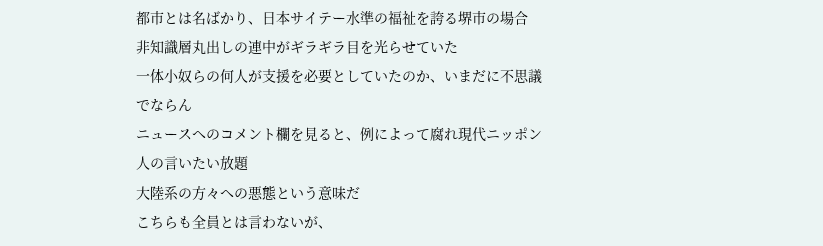都市とは名ばかり、日本サイテー水準の福祉を誇る堺市の場合
非知識層丸出しの連中がギラギラ目を光らせていた
一体小奴らの何人が支援を必要としていたのか、いまだに不思議でならん
ニュースへのコメント欄を見ると、例によって腐れ現代ニッポン人の言いたい放題
大陸系の方々への悪態という意味だ
こちらも全員とは言わないが、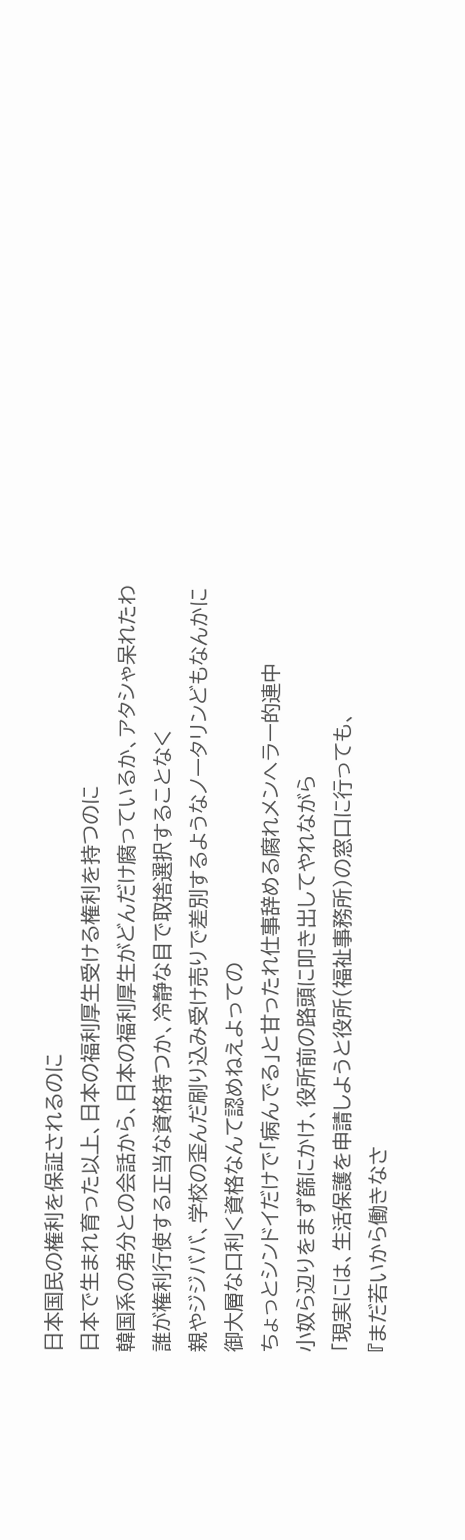日本国民の権利を保証されるのに
日本で生まれ育った以上、日本の福利厚生受ける権利を持つのに
韓国系の弟分との会話から、日本の福利厚生がどんだけ腐っているか、アタシゃ呆れたわ
誰が権利行使する正当な資格持つか、冷静な目で取捨選択することなく
親やジジババ、学校の歪んだ刷り込み受け売りで差別するようなノータリンどもなんかに
御大層な口利く資格なんて認めねえよっての
ちょっとシンドイだけで「病んでる」と甘ったれ仕事辞める腐れメンへラー的連中
小奴ら辺りをまず篩にかけ、役所前の路頭に叩き出してやれながら
「現実には、生活保護を申請しようと役所(福祉事務所)の窓口に行っても、
『まだ若いから働きなさ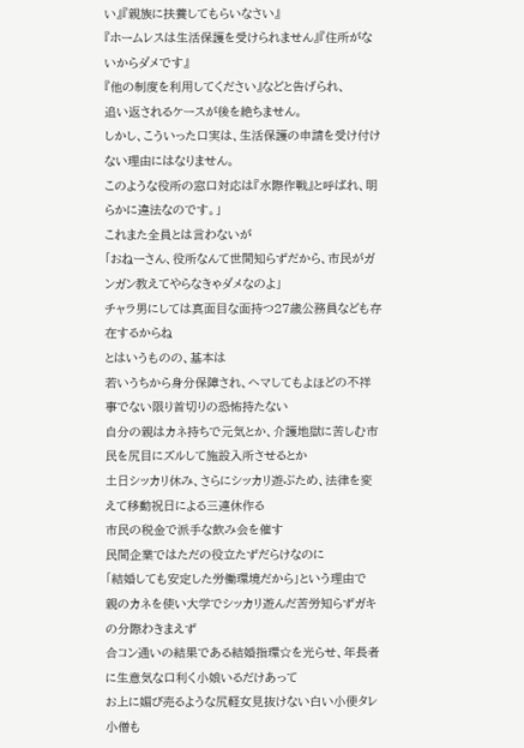い』『親族に扶養してもらいなさい』
『ホームレスは生活保護を受けられません』『住所がないからダメです』
『他の制度を利用してください』などと告げられ、
追い返されるケースが後を絶ちません。
しかし、こういった口実は、生活保護の申請を受け付けない理由にはなりません。
このような役所の窓口対応は『水際作戦』と呼ばれ、明らかに違法なのです。」
これまた全員とは言わないが
「おねーさん、役所なんて世間知らずだから、市民がガンガン教えてやらなきゃダメなのよ」
チャラ男にしては真面目な面持つ27歳公務員なども存在するからね
とはいうものの、基本は
若いうちから身分保障され、ヘマしてもよほどの不祥事でない限り首切りの恐怖持たない
自分の親はカネ持ちで元気とか、介護地獄に苦しむ市民を尻目にズルして施設入所させるとか
土日シッカリ休み、さらにシッカリ遊ぶため、法律を変えて移動祝日による三連休作る
市民の税金で派手な飲み会を催す
民間企業ではただの役立たずだらけなのに
「結婚しても安定した労働環境だから」という理由で
親のカネを使い大学でシッカリ遊んだ苦労知らずガキの分際わきまえず
合コン通いの結果である結婚指環☆を光らせ、年長者に生意気な口利く小娘いるだけあって
お上に媚び売るような尻軽女見抜けない白い小便タレ小僧も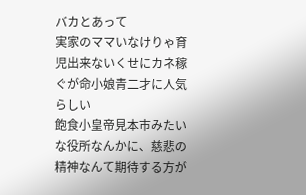バカとあって
実家のママいなけりゃ育児出来ないくせにカネ稼ぐが命小娘青二才に人気らしい
飽食小皇帝見本市みたいな役所なんかに、慈悲の精神なんて期待する方が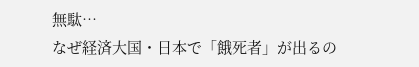無駄…
なぜ経済大国・日本で「餓死者」が出るの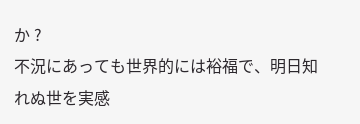か ?
不況にあっても世界的には裕福で、明日知れぬ世を実感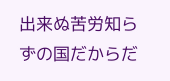出来ぬ苦労知らずの国だからだ